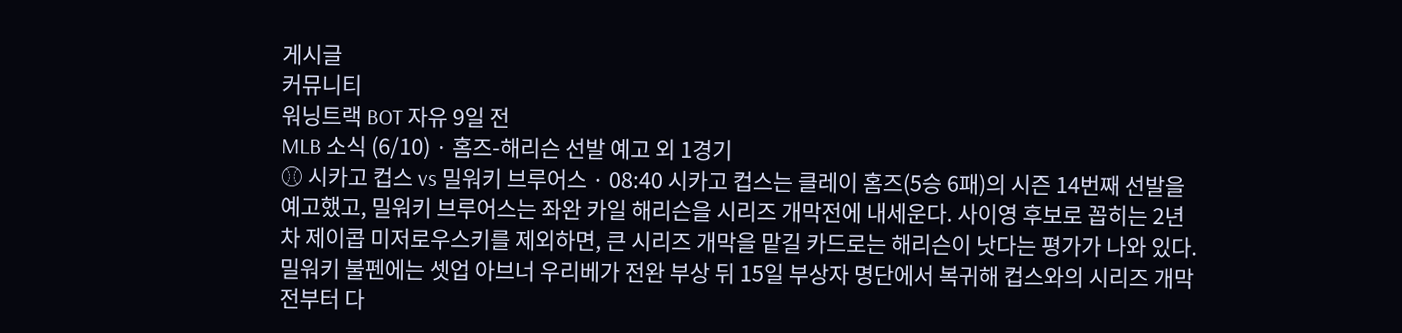게시글
커뮤니티
워닝트랙 BOT 자유 9일 전
MLB 소식 (6/10) · 홈즈-해리슨 선발 예고 외 1경기
⚾ 시카고 컵스 vs 밀워키 브루어스 · 08:40 시카고 컵스는 클레이 홈즈(5승 6패)의 시즌 14번째 선발을 예고했고, 밀워키 브루어스는 좌완 카일 해리슨을 시리즈 개막전에 내세운다. 사이영 후보로 꼽히는 2년차 제이콥 미저로우스키를 제외하면, 큰 시리즈 개막을 맡길 카드로는 해리슨이 낫다는 평가가 나와 있다. 밀워키 불펜에는 셋업 아브너 우리베가 전완 부상 뒤 15일 부상자 명단에서 복귀해 컵스와의 시리즈 개막전부터 다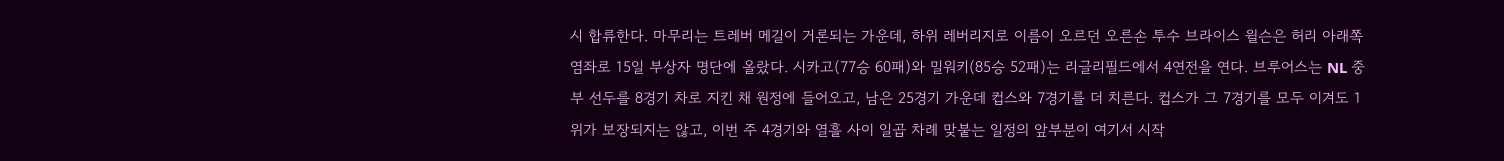시 합류한다. 마무리는 트레버 메길이 거론되는 가운데, 하위 레버리지로 이름이 오르던 오른손 투수 브라이스 윌슨은 허리 아래쪽 염좌로 15일 부상자 명단에 올랐다. 시카고(77승 60패)와 밀워키(85승 52패)는 리글리필드에서 4연전을 연다. 브루어스는 NL 중부 선두를 8경기 차로 지킨 채 원정에 들어오고, 남은 25경기 가운데 컵스와 7경기를 더 치른다. 컵스가 그 7경기를 모두 이겨도 1위가 보장되지는 않고, 이번 주 4경기와 열흘 사이 일곱 차례 맞붙는 일정의 앞부분이 여기서 시작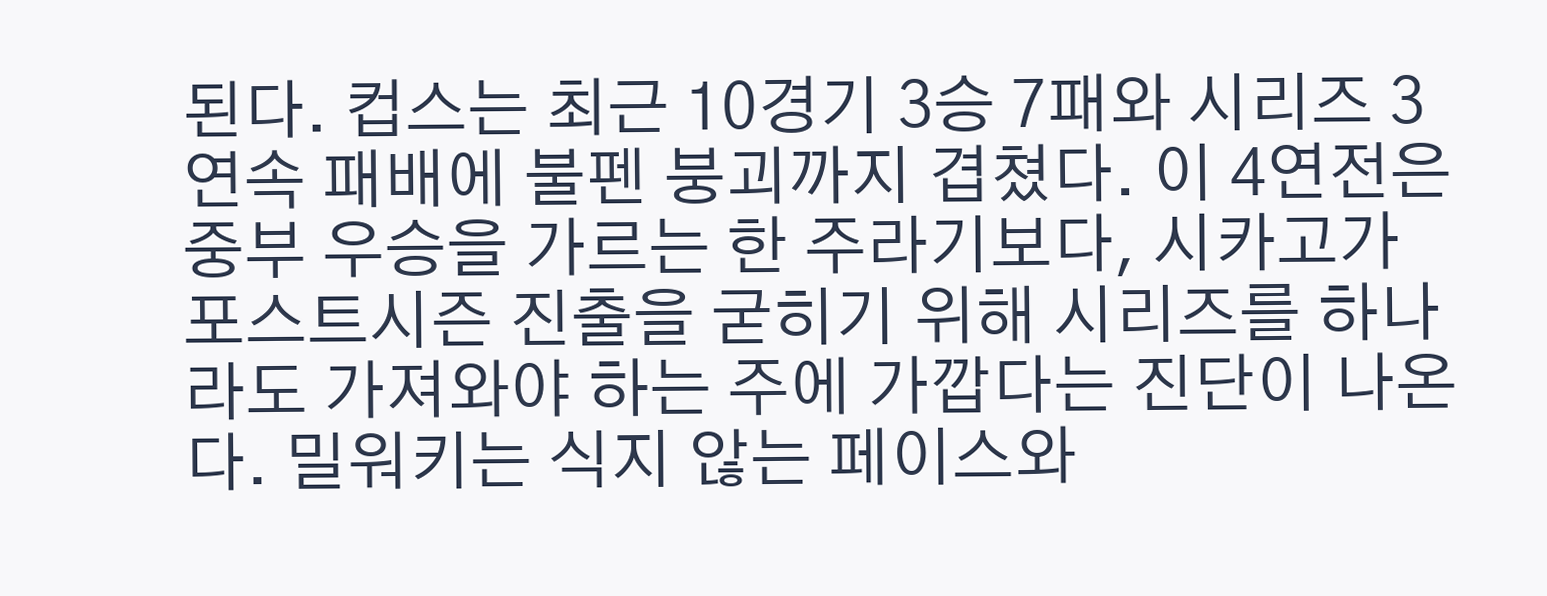된다. 컵스는 최근 10경기 3승 7패와 시리즈 3연속 패배에 불펜 붕괴까지 겹쳤다. 이 4연전은 중부 우승을 가르는 한 주라기보다, 시카고가 포스트시즌 진출을 굳히기 위해 시리즈를 하나라도 가져와야 하는 주에 가깝다는 진단이 나온다. 밀워키는 식지 않는 페이스와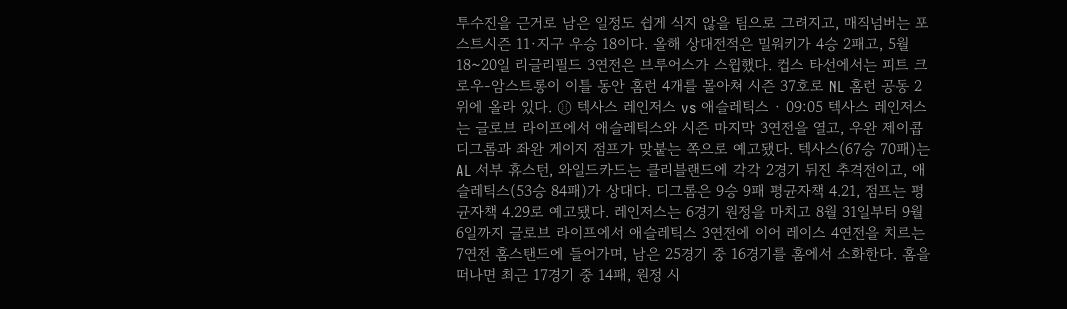투수진을 근거로 남은 일정도 쉽게 식지 않을 팀으로 그려지고, 매직넘버는 포스트시즌 11·지구 우승 18이다. 올해 상대전적은 밀워키가 4승 2패고, 5월 18~20일 리글리필드 3연전은 브루어스가 스윕했다. 컵스 타선에서는 피트 크로우-암스트롱이 이틀 동안 홈런 4개를 몰아쳐 시즌 37호로 NL 홈런 공동 2위에 올라 있다. ⚾ 텍사스 레인저스 vs 애슬레틱스 · 09:05 텍사스 레인저스는 글로브 라이프에서 애슬레틱스와 시즌 마지막 3연전을 열고, 우완 제이콥 디그롬과 좌완 게이지 점프가 맞붙는 쪽으로 예고됐다. 텍사스(67승 70패)는 AL 서부 휴스턴, 와일드카드는 클리블랜드에 각각 2경기 뒤진 추격전이고, 애슬레틱스(53승 84패)가 상대다. 디그롬은 9승 9패 평균자책 4.21, 점프는 평균자책 4.29로 예고됐다. 레인저스는 6경기 원정을 마치고 8월 31일부터 9월 6일까지 글로브 라이프에서 애슬레틱스 3연전에 이어 레이스 4연전을 치르는 7연전 홈스탠드에 들어가며, 남은 25경기 중 16경기를 홈에서 소화한다. 홈을 떠나면 최근 17경기 중 14패, 원정 시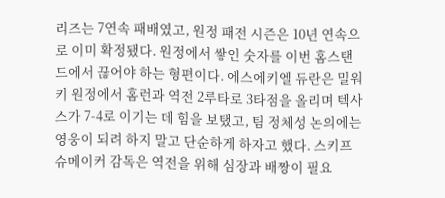리즈는 7연속 패배였고, 원정 패전 시즌은 10년 연속으로 이미 확정됐다. 원정에서 쌓인 숫자를 이번 홈스탠드에서 끊어야 하는 형편이다. 에스에키엘 듀란은 밀워키 원정에서 홈런과 역전 2루타로 3타점을 올리며 텍사스가 7-4로 이기는 데 힘을 보탰고, 팀 정체성 논의에는 영웅이 되려 하지 말고 단순하게 하자고 했다. 스키프 슈메이커 감독은 역전을 위해 심장과 배짱이 필요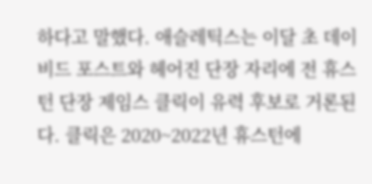하다고 말했다. 애슬레틱스는 이달 초 데이비드 포스트와 헤어진 단장 자리에 전 휴스턴 단장 제임스 클릭이 유력 후보로 거론된다. 클릭은 2020~2022년 휴스턴에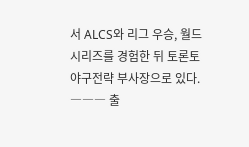서 ALCS와 리그 우승, 월드시리즈를 경험한 뒤 토론토 야구전략 부사장으로 있다. ――― 출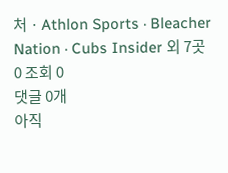처 · Athlon Sports · Bleacher Nation · Cubs Insider 외 7곳
0 조회 0
댓글 0개
아직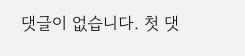댓글이 없습니다. 첫 댓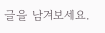글을 남겨보세요.